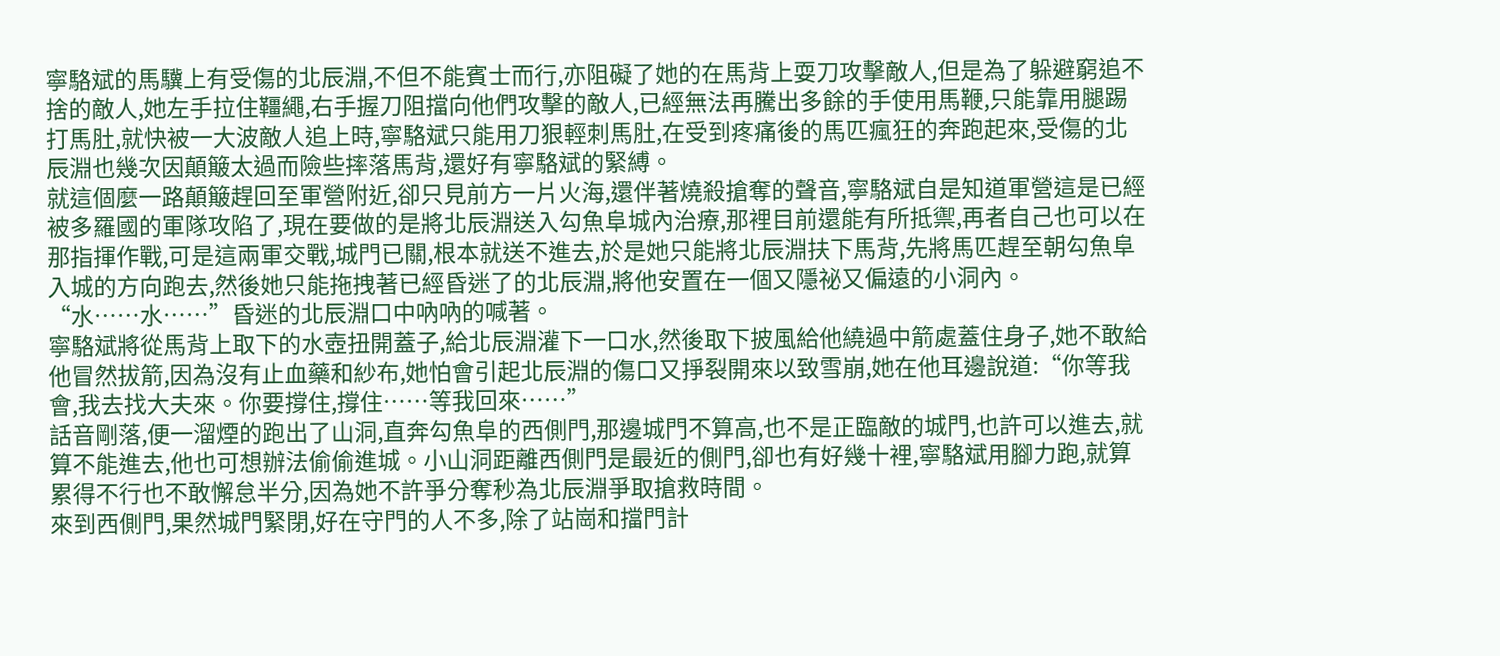寧駱斌的馬驥上有受傷的北辰淵,不但不能賓士而行,亦阻礙了她的在馬背上耍刀攻擊敵人,但是為了躲避窮追不捨的敵人,她左手拉住韁繩,右手握刀阻擋向他們攻擊的敵人,已經無法再騰出多餘的手使用馬鞭,只能靠用腿踢打馬肚,就快被一大波敵人追上時,寧駱斌只能用刀狠輕刺馬肚,在受到疼痛後的馬匹瘋狂的奔跑起來,受傷的北辰淵也幾次因顛簸太過而險些摔落馬背,還好有寧駱斌的緊縛。
就這個麼一路顛簸趕回至軍營附近,卻只見前方一片火海,還伴著燒殺搶奪的聲音,寧駱斌自是知道軍營這是已經被多羅國的軍隊攻陷了,現在要做的是將北辰淵送入勾魚阜城內治療,那裡目前還能有所抵禦,再者自己也可以在那指揮作戰,可是這兩軍交戰,城門已關,根本就送不進去,於是她只能將北辰淵扶下馬背,先將馬匹趕至朝勾魚阜入城的方向跑去,然後她只能拖拽著已經昏迷了的北辰淵,將他安置在一個又隱祕又偏遠的小洞內。
“水……水……”昏迷的北辰淵口中吶吶的喊著。
寧駱斌將從馬背上取下的水壺扭開蓋子,給北辰淵灌下一口水,然後取下披風給他繞過中箭處蓋住身子,她不敢給他冒然拔箭,因為沒有止血藥和紗布,她怕會引起北辰淵的傷口又掙裂開來以致雪崩,她在他耳邊說道:“你等我會,我去找大夫來。你要撐住,撐住……等我回來……”
話音剛落,便一溜煙的跑出了山洞,直奔勾魚阜的西側門,那邊城門不算高,也不是正臨敵的城門,也許可以進去,就算不能進去,他也可想辦法偷偷進城。小山洞距離西側門是最近的側門,卻也有好幾十裡,寧駱斌用腳力跑,就算累得不行也不敢懈怠半分,因為她不許爭分奪秒為北辰淵爭取搶救時間。
來到西側門,果然城門緊閉,好在守門的人不多,除了站崗和擋門計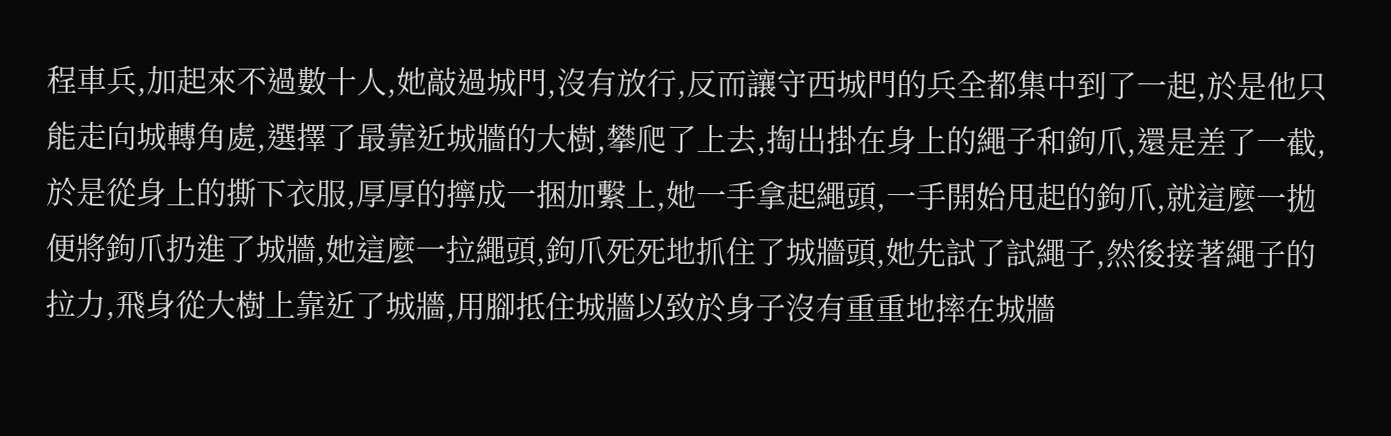程車兵,加起來不過數十人,她敲過城門,沒有放行,反而讓守西城門的兵全都集中到了一起,於是他只能走向城轉角處,選擇了最靠近城牆的大樹,攀爬了上去,掏出掛在身上的繩子和鉤爪,還是差了一截,於是從身上的撕下衣服,厚厚的擰成一捆加繫上,她一手拿起繩頭,一手開始甩起的鉤爪,就這麼一拋便將鉤爪扔進了城牆,她這麼一拉繩頭,鉤爪死死地抓住了城牆頭,她先試了試繩子,然後接著繩子的拉力,飛身從大樹上靠近了城牆,用腳抵住城牆以致於身子沒有重重地摔在城牆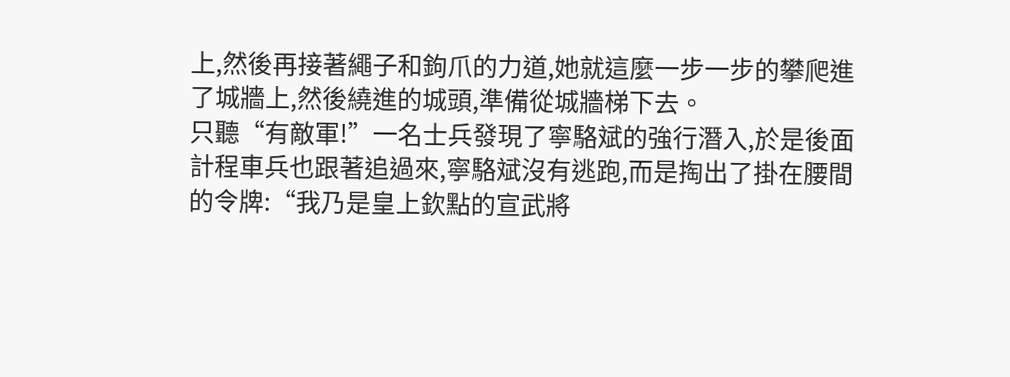上,然後再接著繩子和鉤爪的力道,她就這麼一步一步的攀爬進了城牆上,然後繞進的城頭,準備從城牆梯下去。
只聽“有敵軍!”一名士兵發現了寧駱斌的強行潛入,於是後面計程車兵也跟著追過來,寧駱斌沒有逃跑,而是掏出了掛在腰間的令牌:“我乃是皇上欽點的宣武將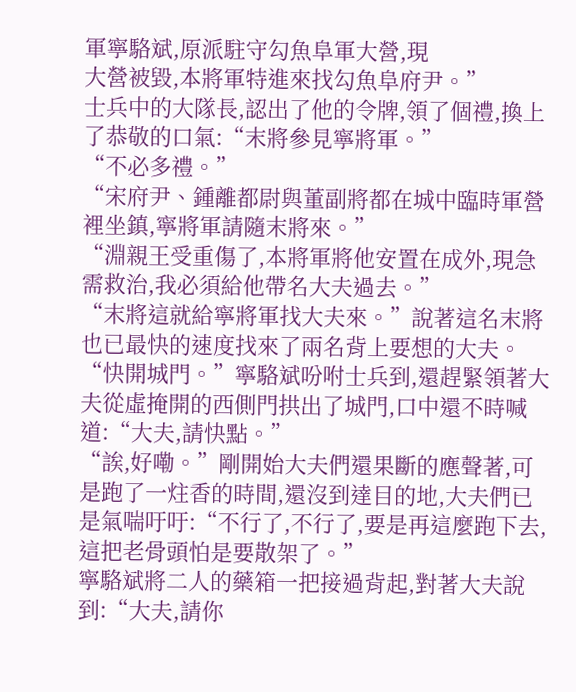軍寧駱斌,原派駐守勾魚阜軍大營,現
大營被毀,本將軍特進來找勾魚阜府尹。”
士兵中的大隊長,認出了他的令牌,領了個禮,換上了恭敬的口氣:“末將參見寧將軍。”
“不必多禮。”
“宋府尹、鍾離都尉與董副將都在城中臨時軍營裡坐鎮,寧將軍請隨末將來。”
“淵親王受重傷了,本將軍將他安置在成外,現急需救治,我必須給他帶名大夫過去。”
“末將這就給寧將軍找大夫來。”說著這名末將也已最快的速度找來了兩名背上要想的大夫。
“快開城門。”寧駱斌吩咐士兵到,還趕緊領著大夫從虛掩開的西側門拱出了城門,口中還不時喊道:“大夫,請快點。”
“誒,好嘞。”剛開始大夫們還果斷的應聲著,可是跑了一炷香的時間,還沒到達目的地,大夫們已是氣喘吁吁:“不行了,不行了,要是再這麼跑下去,這把老骨頭怕是要散架了。”
寧駱斌將二人的藥箱一把接過背起,對著大夫說到:“大夫,請你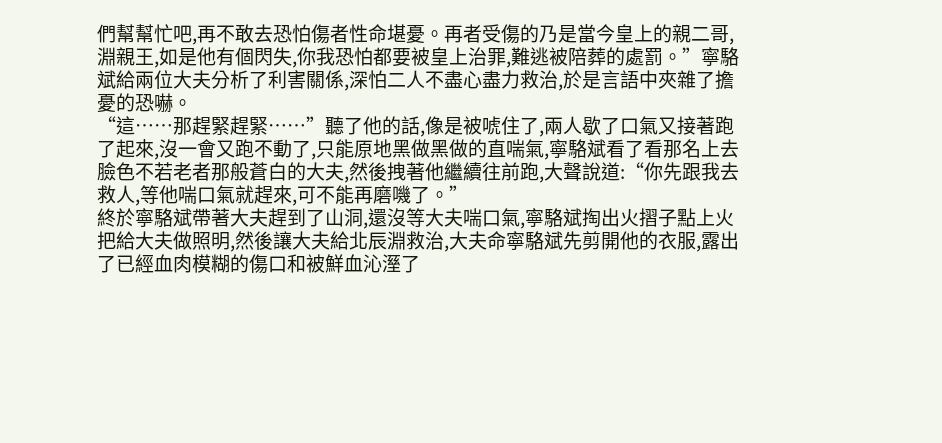們幫幫忙吧,再不敢去恐怕傷者性命堪憂。再者受傷的乃是當今皇上的親二哥,淵親王,如是他有個閃失,你我恐怕都要被皇上治罪,難逃被陪葬的處罰。”寧駱斌給兩位大夫分析了利害關係,深怕二人不盡心盡力救治,於是言語中夾雜了擔憂的恐嚇。
“這……那趕緊趕緊……”聽了他的話,像是被唬住了,兩人歇了口氣又接著跑了起來,沒一會又跑不動了,只能原地黑做黑做的直喘氣,寧駱斌看了看那名上去臉色不若老者那般蒼白的大夫,然後拽著他繼續往前跑,大聲說道:“你先跟我去救人,等他喘口氣就趕來,可不能再磨嘰了。”
終於寧駱斌帶著大夫趕到了山洞,還沒等大夫喘口氣,寧駱斌掏出火摺子點上火把給大夫做照明,然後讓大夫給北辰淵救治,大夫命寧駱斌先剪開他的衣服,露出了已經血肉模糊的傷口和被鮮血沁溼了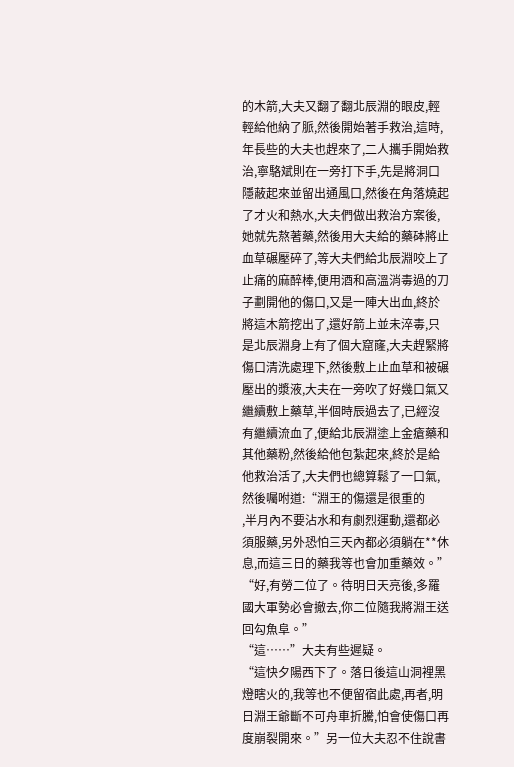的木箭,大夫又翻了翻北辰淵的眼皮,輕輕給他納了脈,然後開始著手救治,這時,年長些的大夫也趕來了,二人攜手開始救治,寧駱斌則在一旁打下手,先是將洞口隱蔽起來並留出通風口,然後在角落燒起了才火和熱水,大夫們做出救治方案後,她就先熬著藥,然後用大夫給的藥砵將止血草碾壓碎了,等大夫們給北辰淵咬上了止痛的麻醉棒,便用酒和高溫消毒過的刀子劃開他的傷口,又是一陣大出血,終於將這木箭挖出了,還好箭上並未淬毒,只是北辰淵身上有了個大窟窿,大夫趕緊將傷口清洗處理下,然後敷上止血草和被碾壓出的漿液,大夫在一旁吹了好幾口氣又繼續敷上藥草,半個時辰過去了,已經沒有繼續流血了,便給北辰淵塗上金瘡藥和其他藥粉,然後給他包紮起來,終於是給他救治活了,大夫們也總算鬆了一口氣,然後囑咐道:“淵王的傷還是很重的
,半月內不要沾水和有劇烈運動,還都必須服藥,另外恐怕三天內都必須躺在**休息,而這三日的藥我等也會加重藥效。”
“好,有勞二位了。待明日天亮後,多羅國大軍勢必會撤去,你二位隨我將淵王送回勾魚阜。”
“這……”大夫有些遲疑。
“這快夕陽西下了。落日後這山洞裡黑燈瞎火的,我等也不便留宿此處,再者,明日淵王爺斷不可舟車折騰,怕會使傷口再度崩裂開來。”另一位大夫忍不住說書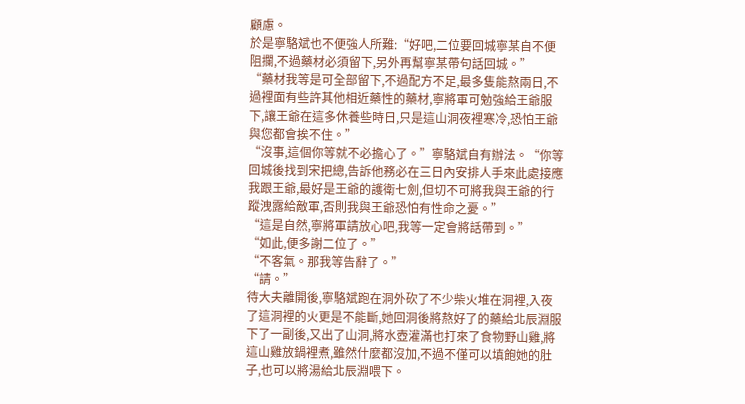顧慮。
於是寧駱斌也不便強人所難:“好吧,二位要回城寧某自不便阻攔,不過藥材必須留下,另外再幫寧某帶句話回城。”
“藥材我等是可全部留下,不過配方不足,最多隻能熬兩日,不過裡面有些許其他相近藥性的藥材,寧將軍可勉強給王爺服下,讓王爺在這多休養些時日,只是這山洞夜裡寒冷,恐怕王爺與您都會挨不住。”
“沒事,這個你等就不必擔心了。”寧駱斌自有辦法。“你等回城後找到宋把總,告訴他務必在三日內安排人手來此處接應我跟王爺,最好是王爺的護衛七劍,但切不可將我與王爺的行蹤洩露給敵軍,否則我與王爺恐怕有性命之憂。”
“這是自然,寧將軍請放心吧,我等一定會將話帶到。”
“如此,便多謝二位了。”
“不客氣。那我等告辭了。”
“請。”
待大夫離開後,寧駱斌跑在洞外砍了不少柴火堆在洞裡,入夜了這洞裡的火更是不能斷,她回洞後將熬好了的藥給北辰淵服下了一副後,又出了山洞,將水壺灌滿也打來了食物野山雞,將這山雞放鍋裡煮,雖然什麼都沒加,不過不僅可以填飽她的肚子,也可以將湯給北辰淵喂下。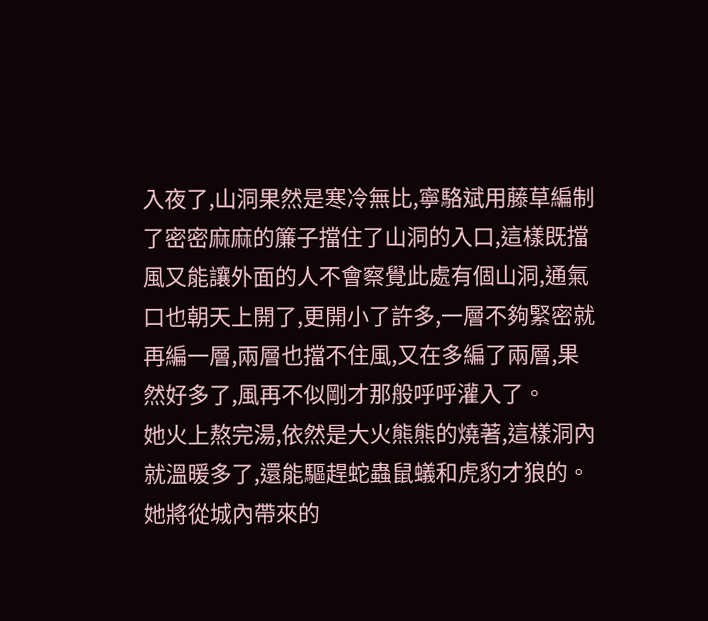入夜了,山洞果然是寒冷無比,寧駱斌用藤草編制了密密麻麻的簾子擋住了山洞的入口,這樣既擋風又能讓外面的人不會察覺此處有個山洞,通氣口也朝天上開了,更開小了許多,一層不夠緊密就再編一層,兩層也擋不住風,又在多編了兩層,果然好多了,風再不似剛才那般呼呼灌入了。
她火上熬完湯,依然是大火熊熊的燒著,這樣洞內就溫暖多了,還能驅趕蛇蟲鼠蟻和虎豹才狼的。
她將從城內帶來的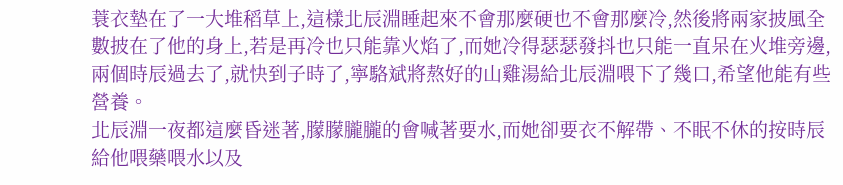蓑衣墊在了一大堆稻草上,這樣北辰淵睡起來不會那麼硬也不會那麼冷,然後將兩家披風全數披在了他的身上,若是再冷也只能靠火焰了,而她冷得瑟瑟發抖也只能一直呆在火堆旁邊,兩個時辰過去了,就快到子時了,寧駱斌將熬好的山雞湯給北辰淵喂下了幾口,希望他能有些營養。
北辰淵一夜都這麼昏迷著,朦朦朧朧的會喊著要水,而她卻要衣不解帶、不眠不休的按時辰給他喂藥喂水以及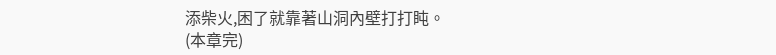添柴火,困了就靠著山洞內壁打打盹。
(本章完)